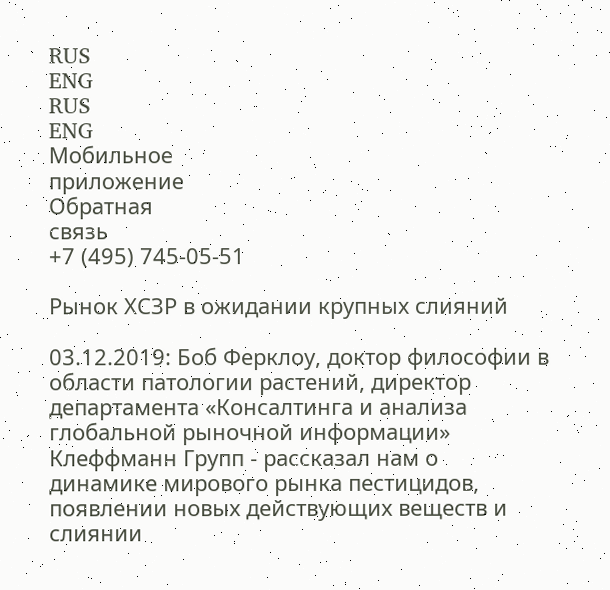RUS
ENG
RUS
ENG
Мобильное
приложение
Обратная
связь
+7 (495) 745-05-51

Рынок ХСЗР в ожидании крупных слияний

03.12.2019: Боб Ферклоу, доктор философии в области патологии растений, директор департамента «Консалтинга и анализа глобальной рыночной информации» Клеффманн Групп - рассказал нам о динамике мирового рынка пестицидов, появлении новых действующих веществ и слиянии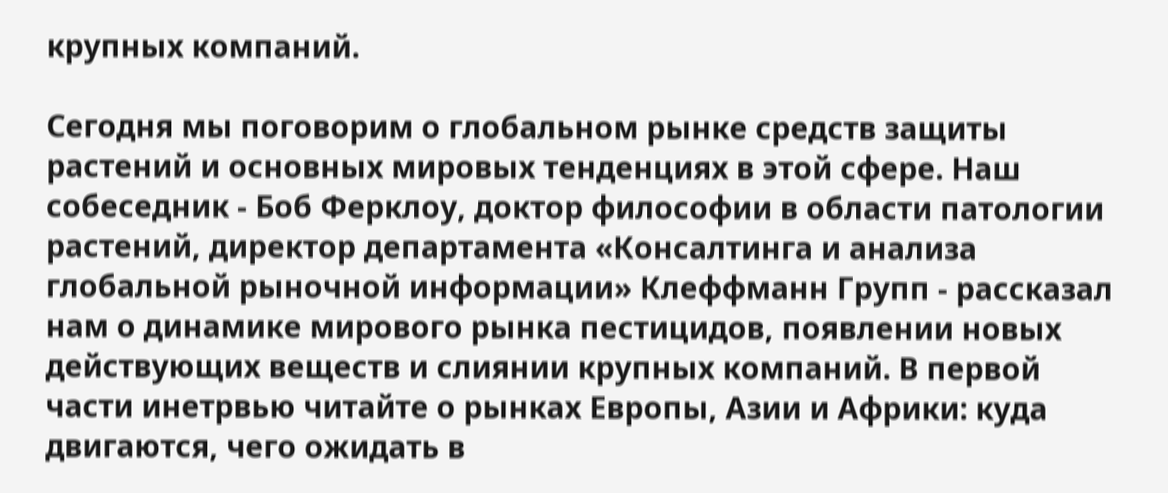крупных компаний.

Сегодня мы поговорим о глобальном рынке средств защиты растений и основных мировых тенденциях в этой сфере. Наш собеседник - Боб Ферклоу, доктор философии в области патологии растений, директор департамента «Консалтинга и анализа глобальной рыночной информации» Клеффманн Групп - рассказал нам о динамике мирового рынка пестицидов, появлении новых действующих веществ и слиянии крупных компаний. В первой части инетрвью читайте о рынках Европы, Азии и Африки: куда двигаются, чего ожидать в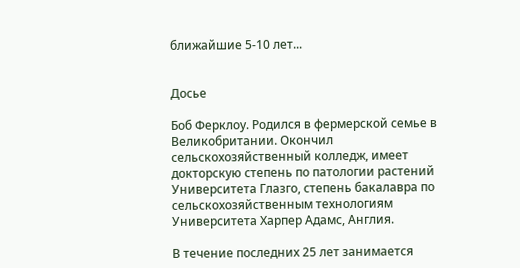ближайшие 5-10 лет...


Досье

Боб Ферклоу. Родился в фермерской семье в Великобритании. Окончил сельскохозяйственный колледж, имеет докторскую степень по патологии растений Университета Глазго, степень бакалавра по сельскохозяйственным технологиям Университета Харпер Адамс, Англия.

В течение последних 25 лет занимается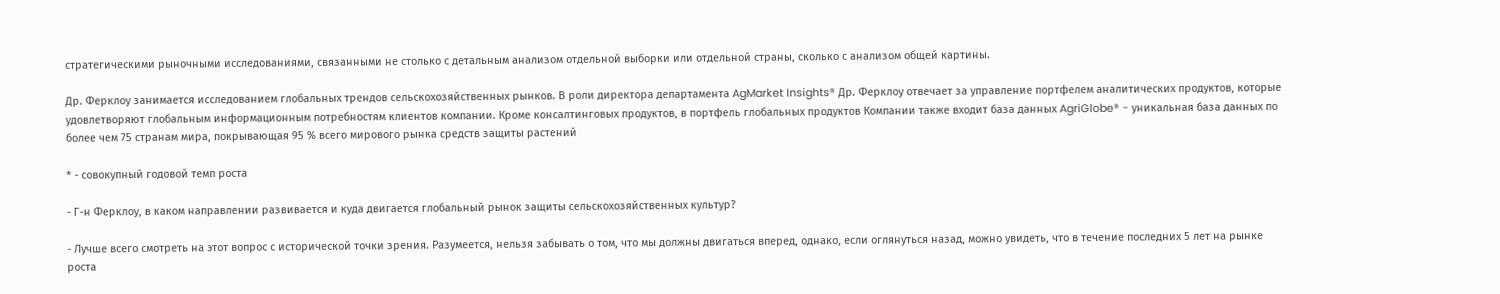стратегическими рыночными исследованиями, связанными не столько с детальным анализом отдельной выборки или отдельной страны, сколько с анализом общей картины.

Др. Ферклоу занимается исследованием глобальных трендов сельскохозяйственных рынков. В роли директора департамента AgMarket Insights® Др. Ферклоу отвечает за управление портфелем аналитических продуктов, которые удовлетворяют глобальным информационным потребностям клиентов компании. Кроме консалтинговых продуктов, в портфель глобальных продуктов Компании также входит база данных AgriGlobe® - уникальная база данных по более чем 75 странам мира, покрывающая 95 % всего мирового рынка средств защиты растений

* - совокупный годовой темп роста

- Г-н Ферклоу, в каком направлении развивается и куда двигается глобальный рынок защиты сельскохозяйственных культур?

- Лучше всего смотреть на этот вопрос с исторической точки зрения. Разумеется, нельзя забывать о том, что мы должны двигаться вперед, однако, если оглянуться назад, можно увидеть, что в течение последних 5 лет на рынке роста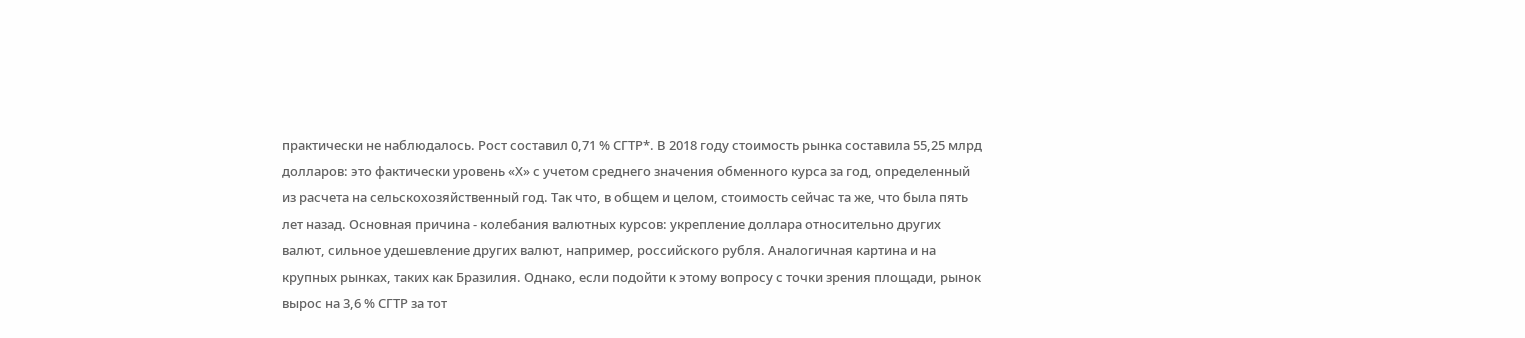практически не наблюдалось. Рост составил 0,71 % СГТР*. В 2018 году стоимость рынка составила 55,25 млрд долларов: это фактически уровень «Х» с учетом среднего значения обменного курса за год, определенный из расчета на сельскохозяйственный год. Так что, в общем и целом, стоимость сейчас та же, что была пять лет назад. Основная причина - колебания валютных курсов: укрепление доллара относительно других валют, сильное удешевление других валют, например, российского рубля. Аналогичная картина и на крупных рынках, таких как Бразилия. Однако, если подойти к этому вопросу с точки зрения площади, рынок вырос на 3,6 % СГТР за тот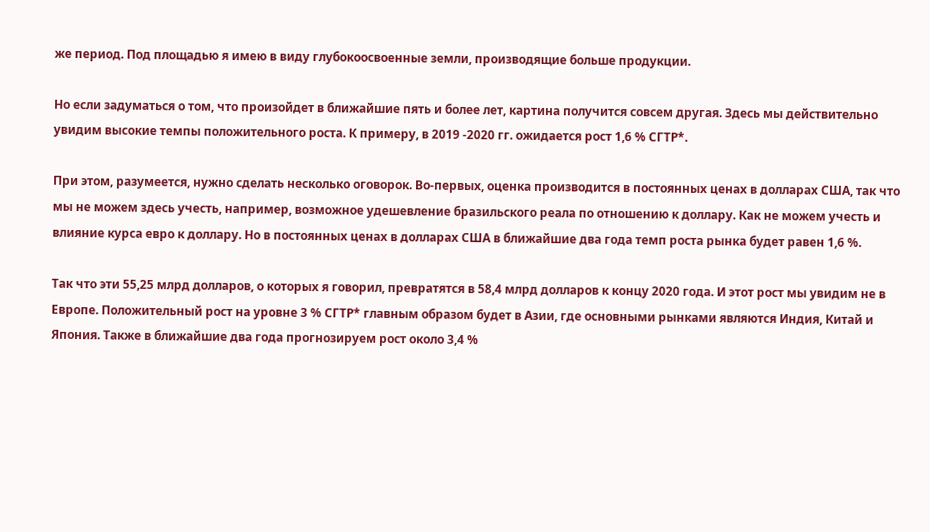же период. Под площадью я имею в виду глубокоосвоенные земли, производящие больше продукции.

Но если задуматься о том, что произойдет в ближайшие пять и более лет, картина получится совсем другая. Здесь мы действительно увидим высокие темпы положительного роста. К примеру, в 2019 -2020 гг. ожидается рост 1,6 % СГТР*.

При этом, разумеется, нужно сделать несколько оговорок. Во-первых, оценка производится в постоянных ценах в долларах США, так что мы не можем здесь учесть, например, возможное удешевление бразильского реала по отношению к доллару. Как не можем учесть и влияние курса евро к доллару. Но в постоянных ценах в долларах США в ближайшие два года темп роста рынка будет равен 1,6 %.

Так что эти 55,25 млрд долларов, о которых я говорил, превратятся в 58,4 млрд долларов к концу 2020 года. И этот рост мы увидим не в Европе. Положительный рост на уровне 3 % СГТР* главным образом будет в Азии, где основными рынками являются Индия, Китай и Япония. Также в ближайшие два года прогнозируем рост около 3,4 %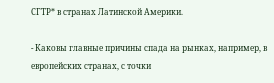СГТР* в странах Латинской Америки.

- Каковы главные причины спада на рынках, например, в европейских странах, с точки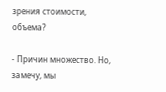зрения стоимости, объема?

- Причин множество. Но, замечу, мы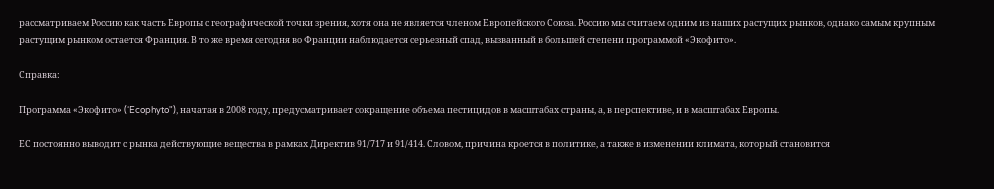рассматриваем Россию как часть Европы с географической точки зрения, хотя она не является членом Европейского Союза. Россию мы считаем одним из наших растущих рынков, однако самым крупным растущим рынком остается Франция. В то же время сегодня во Франции наблюдается серьезный спад, вызванный в большей степени программой «Экофито».

Справка:

Программа «Экофито» (‘Ecophyto"), начатая в 2008 году, предусматривает сокращение объема пестицидов в масштабах страны, а, в перспективе, и в масштабах Европы.

ЕС постоянно выводит с рынка действующие вещества в рамках Директив 91/717 и 91/414. Словом, причина кроется в политике, а также в изменении климата, который становится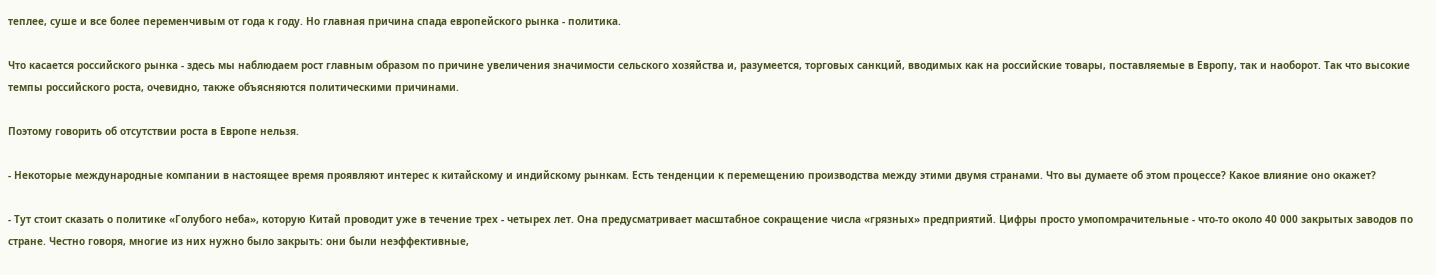теплее, суше и все более переменчивым от года к году. Но главная причина спада европейского рынка - политика.

Что касается российского рынка - здесь мы наблюдаем рост главным образом по причине увеличения значимости сельского хозяйства и, разумеется, торговых санкций, вводимых как на российские товары, поставляемые в Европу, так и наоборот. Так что высокие темпы российского роста, очевидно, также объясняются политическими причинами.

Поэтому говорить об отсутствии роста в Европе нельзя.

- Некоторые международные компании в настоящее время проявляют интерес к китайскому и индийскому рынкам. Есть тенденции к перемещению производства между этими двумя странами. Что вы думаете об этом процессе? Какое влияние оно окажет?

- Тут стоит сказать о политике «Голубого неба», которую Китай проводит уже в течение трех - четырех лет. Она предусматривает масштабное сокращение числа «грязных» предприятий. Цифры просто умопомрачительные - что-то около 40 000 закрытых заводов по стране. Честно говоря, многие из них нужно было закрыть: они были неэффективные,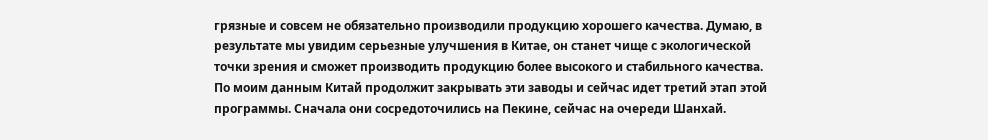грязные и совсем не обязательно производили продукцию хорошего качества. Думаю, в результате мы увидим серьезные улучшения в Китае, он станет чище с экологической точки зрения и сможет производить продукцию более высокого и стабильного качества. По моим данным Китай продолжит закрывать эти заводы и сейчас идет третий этап этой программы. Сначала они сосредоточились на Пекине, сейчас на очереди Шанхай.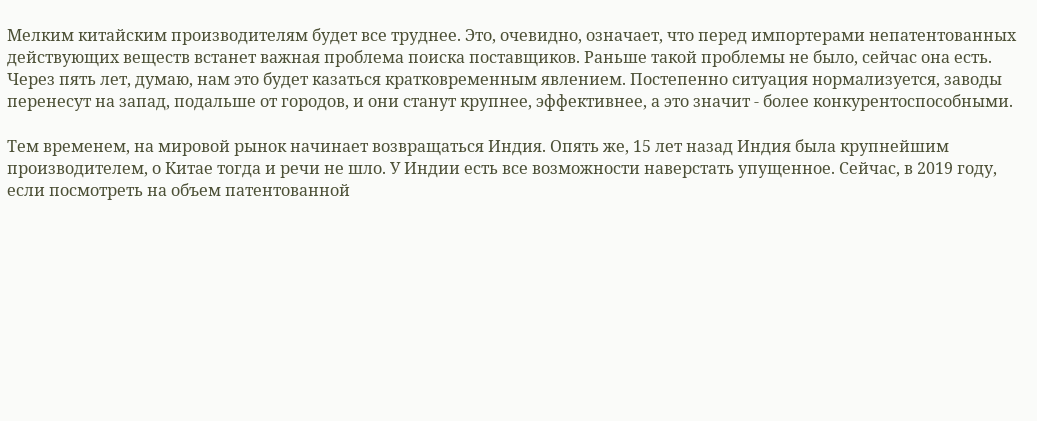Мелким китайским производителям будет все труднее. Это, очевидно, означает, что перед импортерами непатентованных действующих веществ встанет важная проблема поиска поставщиков. Раньше такой проблемы не было, сейчас она есть. Через пять лет, думаю, нам это будет казаться кратковременным явлением. Постепенно ситуация нормализуется, заводы перенесут на запад, подальше от городов, и они станут крупнее, эффективнее, а это значит - более конкурентоспособными.

Тем временем, на мировой рынок начинает возвращаться Индия. Опять же, 15 лет назад Индия была крупнейшим производителем, о Китае тогда и речи не шло. У Индии есть все возможности наверстать упущенное. Сейчас, в 2019 году, если посмотреть на объем патентованной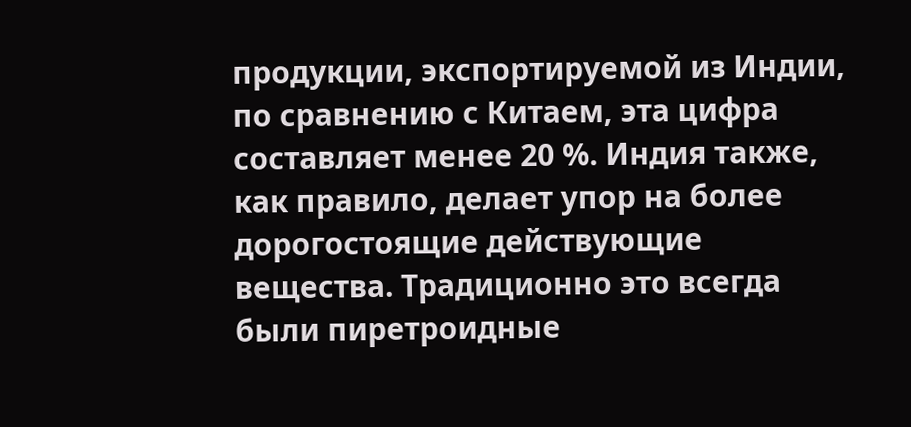продукции, экспортируемой из Индии, по сравнению с Китаем, эта цифра составляет менее 20 %. Индия также, как правило, делает упор на более дорогостоящие действующие вещества. Традиционно это всегда были пиретроидные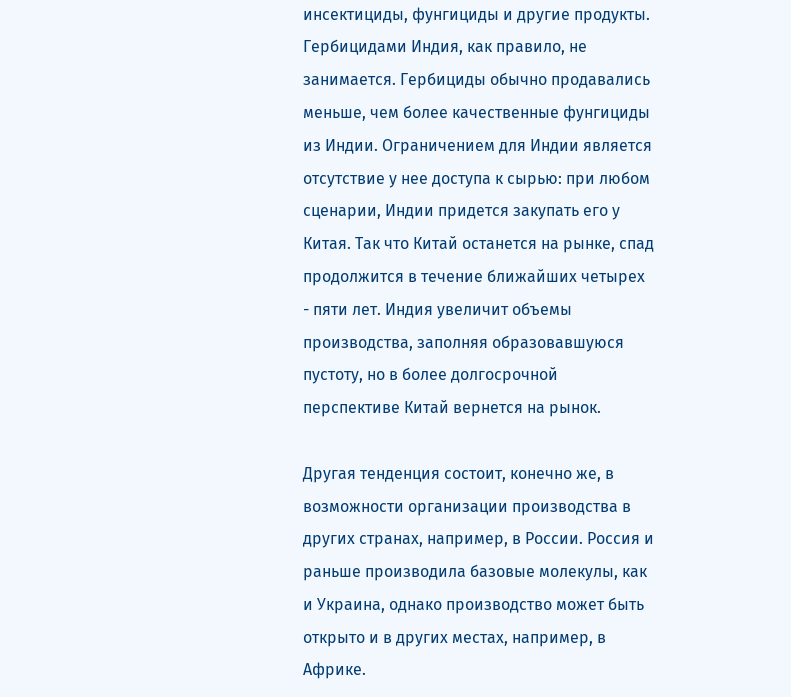инсектициды, фунгициды и другие продукты. Гербицидами Индия, как правило, не занимается. Гербициды обычно продавались меньше, чем более качественные фунгициды из Индии. Ограничением для Индии является отсутствие у нее доступа к сырью: при любом сценарии, Индии придется закупать его у Китая. Так что Китай останется на рынке, спад продолжится в течение ближайших четырех - пяти лет. Индия увеличит объемы производства, заполняя образовавшуюся пустоту, но в более долгосрочной перспективе Китай вернется на рынок.

Другая тенденция состоит, конечно же, в возможности организации производства в других странах, например, в России. Россия и раньше производила базовые молекулы, как и Украина, однако производство может быть открыто и в других местах, например, в Африке.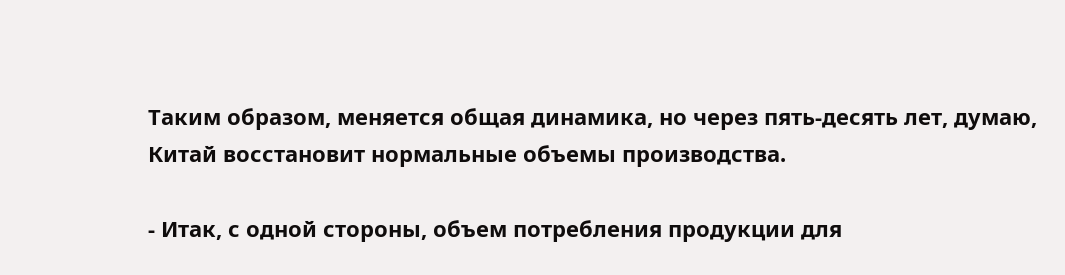Таким образом, меняется общая динамика, но через пять-десять лет, думаю, Китай восстановит нормальные объемы производства.

- Итак, с одной стороны, объем потребления продукции для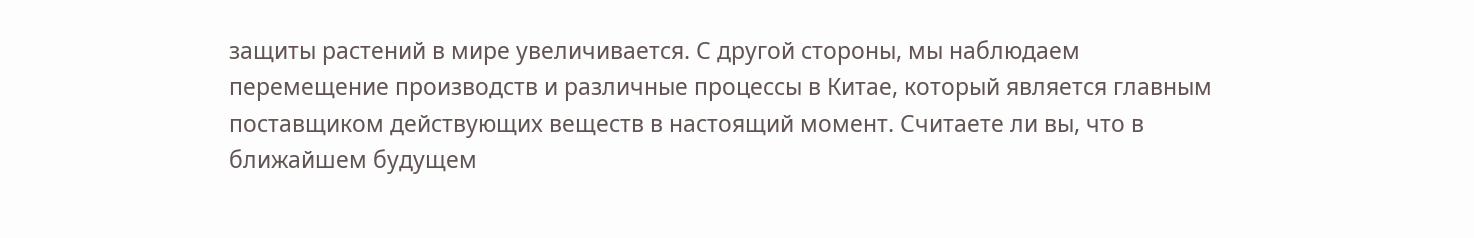защиты растений в мире увеличивается. С другой стороны, мы наблюдаем перемещение производств и различные процессы в Китае, который является главным поставщиком действующих веществ в настоящий момент. Считаете ли вы, что в ближайшем будущем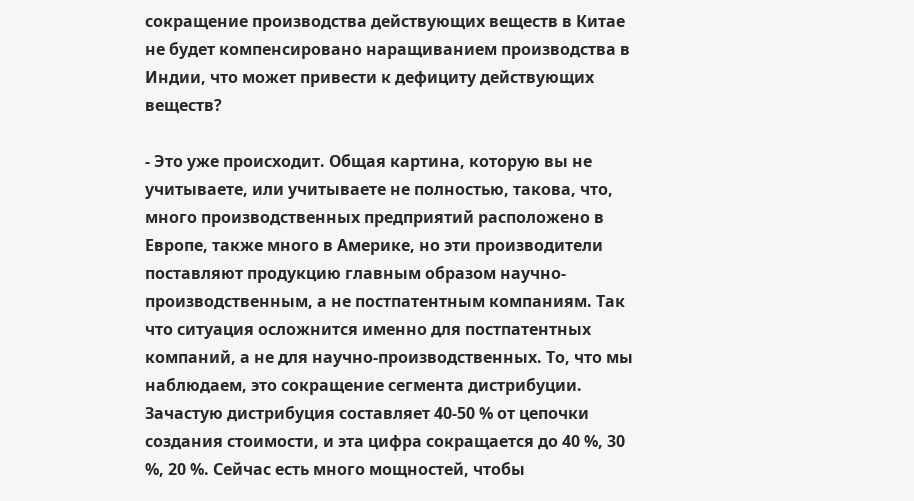сокращение производства действующих веществ в Китае не будет компенсировано наращиванием производства в Индии, что может привести к дефициту действующих веществ?

- Это уже происходит. Общая картина, которую вы не учитываете, или учитываете не полностью, такова, что, много производственных предприятий расположено в Европе, также много в Америке, но эти производители поставляют продукцию главным образом научно-производственным, а не постпатентным компаниям. Так что ситуация осложнится именно для постпатентных компаний, а не для научно-производственных. То, что мы наблюдаем, это сокращение сегмента дистрибуции. Зачастую дистрибуция составляет 40-50 % от цепочки создания стоимости, и эта цифра сокращается до 40 %, 30 %, 20 %. Сейчас есть много мощностей, чтобы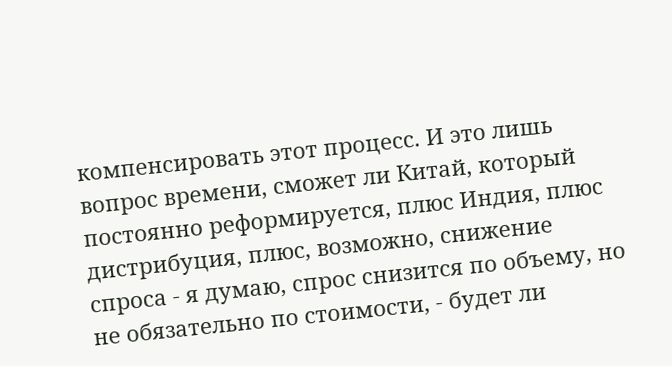компенсировать этот процесс. И это лишь вопрос времени, сможет ли Китай, который постоянно реформируется, плюс Индия, плюс дистрибуция, плюс, возможно, снижение спроса - я думаю, спрос снизится по объему, но не обязательно по стоимости, - будет ли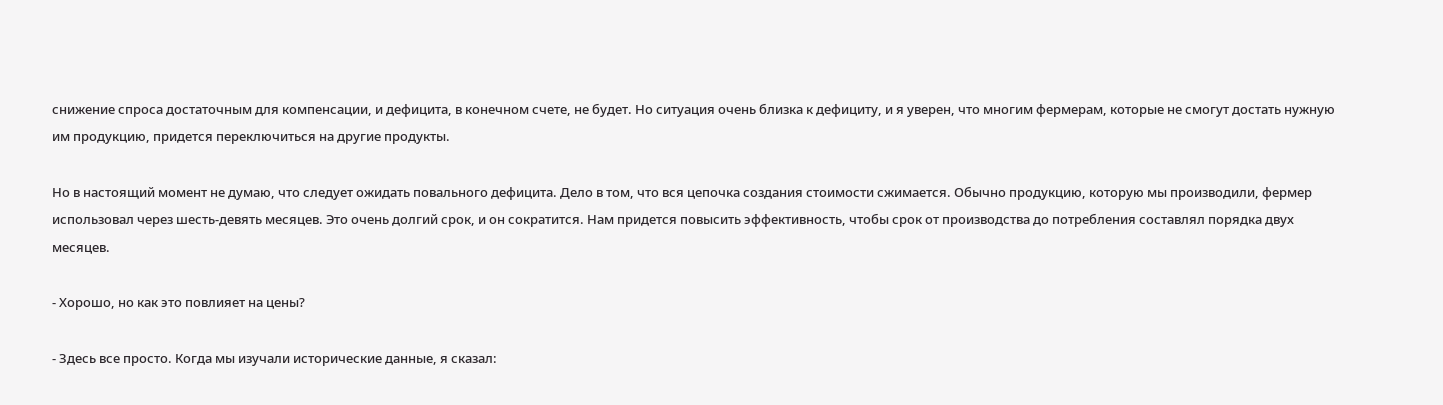снижение спроса достаточным для компенсации, и дефицита, в конечном счете, не будет. Но ситуация очень близка к дефициту, и я уверен, что многим фермерам, которые не смогут достать нужную им продукцию, придется переключиться на другие продукты.

Но в настоящий момент не думаю, что следует ожидать повального дефицита. Дело в том, что вся цепочка создания стоимости сжимается. Обычно продукцию, которую мы производили, фермер использовал через шесть-девять месяцев. Это очень долгий срок, и он сократится. Нам придется повысить эффективность, чтобы срок от производства до потребления составлял порядка двух месяцев.

- Хорошо, но как это повлияет на цены?

- Здесь все просто. Когда мы изучали исторические данные, я сказал: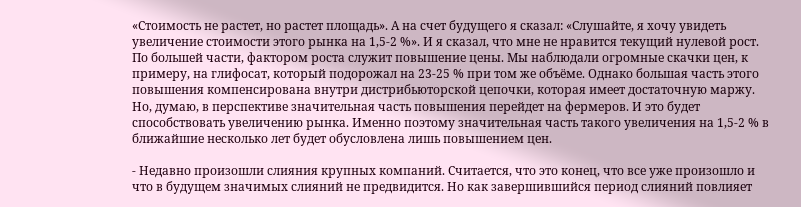«Стоимость не растет, но растет площадь». А на счет будущего я сказал: «Слушайте, я хочу увидеть увеличение стоимости этого рынка на 1,5-2 %». И я сказал, что мне не нравится текущий нулевой рост. По большей части, фактором роста служит повышение цены. Мы наблюдали огромные скачки цен, к примеру, на глифосат, который подорожал на 23-25 % при том же объёме. Однако большая часть этого повышения компенсирована внутри дистрибьюторской цепочки, которая имеет достаточную маржу. Но, думаю, в перспективе значительная часть повышения перейдет на фермеров. И это будет способствовать увеличению рынка. Именно поэтому значительная часть такого увеличения на 1,5-2 % в ближайшие несколько лет будет обусловлена лишь повышением цен.

- Недавно произошли слияния крупных компаний. Считается, что это конец, что все уже произошло и что в будущем значимых слияний не предвидится. Но как завершившийся период слияний повлияет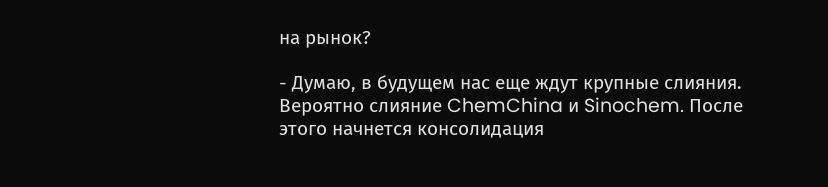на рынок?

- Думаю, в будущем нас еще ждут крупные слияния. Вероятно слияние ChemChina и Sinochem. После этого начнется консолидация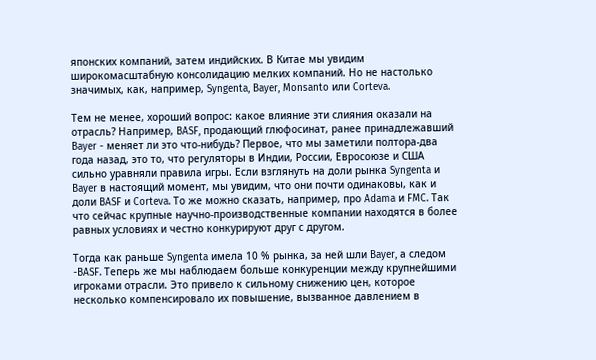японских компаний, затем индийских. В Китае мы увидим широкомасштабную консолидацию мелких компаний. Но не настолько значимых, как, например, Syngenta, Bayer, Monsanto или Corteva.

Тем не менее, хороший вопрос: какое влияние эти слияния оказали на отрасль? Например, BASF, продающий глюфосинат, ранее принадлежавший Bayer - меняет ли это что-нибудь? Первое, что мы заметили полтора-два года назад, это то, что регуляторы в Индии, России, Евросоюзе и США сильно уравняли правила игры. Если взглянуть на доли рынка Syngenta и Bayer в настоящий момент, мы увидим, что они почти одинаковы, как и доли BASF и Corteva. То же можно сказать, например, про Adama и FMC. Так что сейчас крупные научно-производственные компании находятся в более равных условиях и честно конкурируют друг с другом.

Тогда как раньше Syngenta имела 10 % рынка, за ней шли Bayer, а следом -BASF. Теперь же мы наблюдаем больше конкуренции между крупнейшими игроками отрасли. Это привело к сильному снижению цен, которое несколько компенсировало их повышение, вызванное давлением в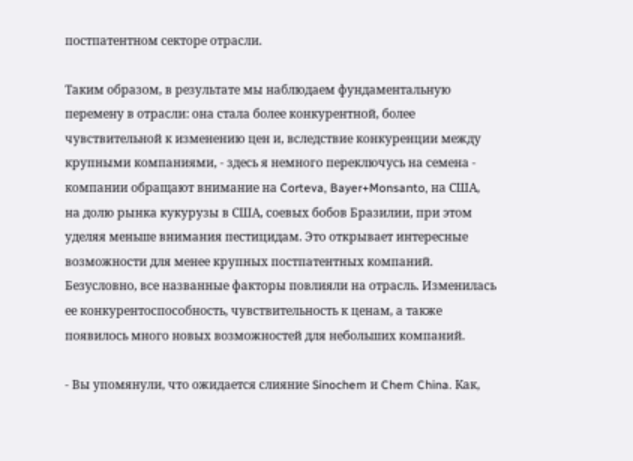постпатентном секторе отрасли.

Таким образом, в результате мы наблюдаем фундаментальную перемену в отрасли: она стала более конкурентной, более чувствительной к изменению цен и, вследствие конкуренции между крупными компаниями, - здесь я немного переключусь на семена - компании обращают внимание на Corteva, Bayer+Monsanto, на США, на долю рынка кукурузы в США, соевых бобов Бразилии, при этом уделяя меньше внимания пестицидам. Это открывает интересные возможности для менее крупных постпатентных компаний. Безусловно, все названные факторы повлияли на отрасль. Изменилась ее конкурентоспособность, чувствительность к ценам, а также появилось много новых возможностей для небольших компаний.

- Вы упомянули, что ожидается слияние Sinochem и Chem China. Как,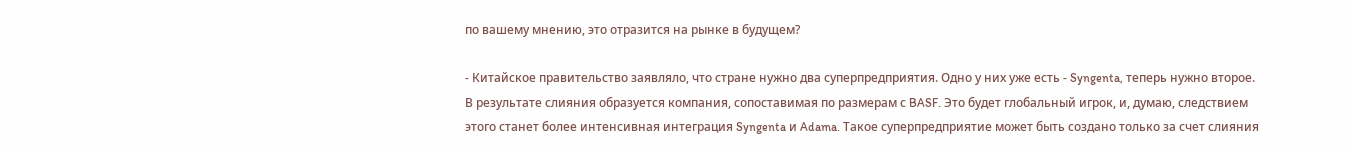по вашему мнению, это отразится на рынке в будущем?

- Китайское правительство заявляло, что стране нужно два суперпредприятия. Одно у них уже есть - Syngenta, теперь нужно второе. В результате слияния образуется компания, сопоставимая по размерам с BASF. Это будет глобальный игрок, и, думаю, следствием этого станет более интенсивная интеграция Syngenta и Adama. Такое суперпредприятие может быть создано только за счет слияния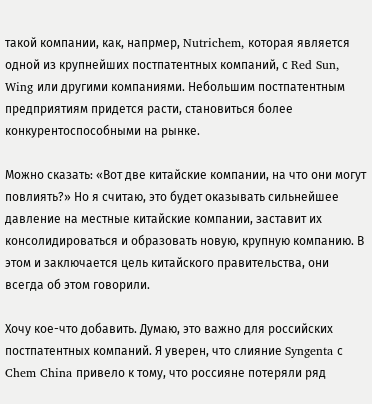такой компании, как, напрмер, Nutrichem, которая является одной из крупнейших постпатентных компаний, с Red Sun, Wing или другими компаниями. Небольшим постпатентным предприятиям придется расти, становиться более конкурентоспособными на рынке.

Можно сказать: «Вот две китайские компании, на что они могут повлиять?» Но я считаю, это будет оказывать сильнейшее давление на местные китайские компании, заставит их консолидироваться и образовать новую, крупную компанию. В этом и заключается цель китайского правительства, они всегда об этом говорили.

Хочу кое-что добавить. Думаю, это важно для российских постпатентных компаний. Я уверен, что слияние Syngenta с Chem China привело к тому, что россияне потеряли ряд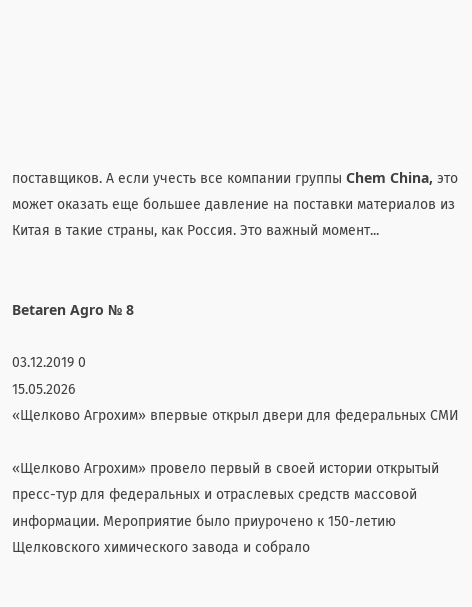поставщиков. А если учесть все компании группы Chem China, это может оказать еще большее давление на поставки материалов из Китая в такие страны, как Россия. Это важный момент...


Betaren Agro № 8

03.12.2019 0
15.05.2026
«Щелково Агрохим» впервые открыл двери для федеральных СМИ

«Щелково Агрохим» провело первый в своей истории открытый пресс-тур для федеральных и отраслевых средств массовой информации. Мероприятие было приурочено к 150-летию Щелковского химического завода и собрало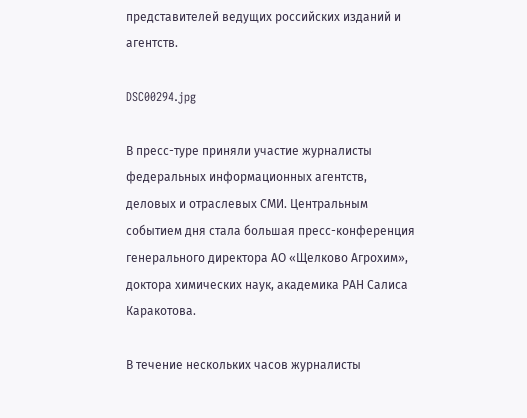представителей ведущих российских изданий и агентств.

DSC00294.jpg

В пресс-туре приняли участие журналисты федеральных информационных агентств, деловых и отраслевых СМИ. Центральным событием дня стала большая пресс-конференция генерального директора АО «Щелково Агрохим», доктора химических наук, академика РАН Салиса Каракотова.

В течение нескольких часов журналисты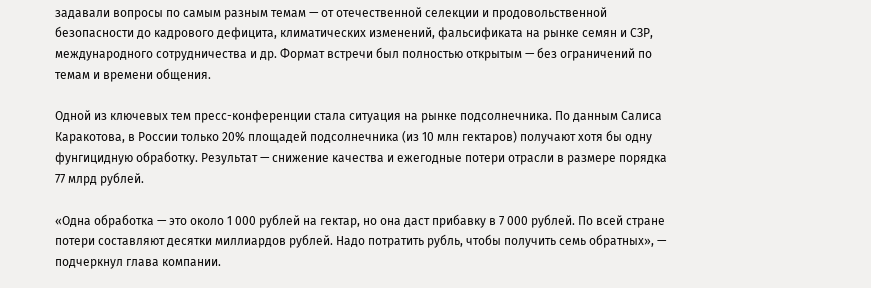задавали вопросы по самым разным темам — от отечественной селекции и продовольственной безопасности до кадрового дефицита, климатических изменений, фальсификата на рынке семян и СЗР, международного сотрудничества и др. Формат встречи был полностью открытым — без ограничений по темам и времени общения.

Одной из ключевых тем пресс-конференции стала ситуация на рынке подсолнечника. По данным Салиса Каракотова, в России только 20% площадей подсолнечника (из 10 млн гектаров) получают хотя бы одну фунгицидную обработку. Результат — снижение качества и ежегодные потери отрасли в размере порядка 77 млрд рублей.

«Одна обработка — это около 1 000 рублей на гектар, но она даст прибавку в 7 000 рублей. По всей стране потери составляют десятки миллиардов рублей. Надо потратить рубль, чтобы получить семь обратных», — подчеркнул глава компании.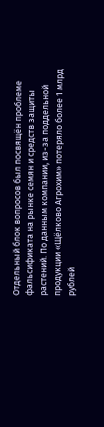Отдельный блок вопросов был посвящён проблеме фальсификата на рынке семян и средств защиты растений. По данным компании, из-за поддельной продукции «Щёлково Агрохим» потеряло более 1 млрд рублей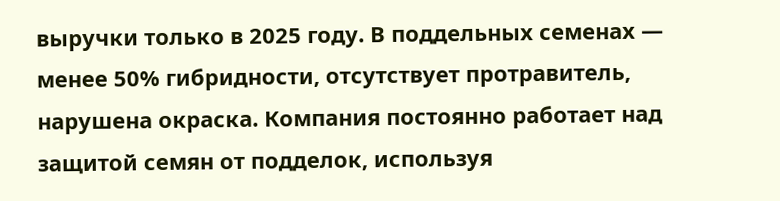выручки только в 2025 году. В поддельных семенах — менее 50% гибридности, отсутствует протравитель, нарушена окраска. Компания постоянно работает над защитой семян от подделок, используя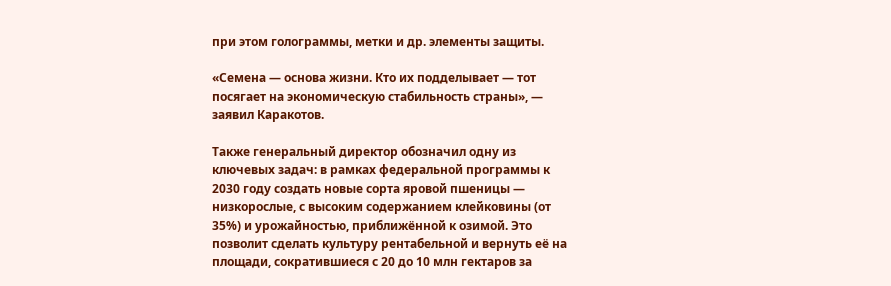при этом голограммы, метки и др. элементы защиты.

«Семена — основа жизни. Кто их подделывает — тот посягает на экономическую стабильность страны», — заявил Каракотов.

Также генеральный директор обозначил одну из ключевых задач: в рамках федеральной программы к 2030 году создать новые сорта яровой пшеницы — низкорослые, с высоким содержанием клейковины (от 35%) и урожайностью, приближённой к озимой. Это позволит сделать культуру рентабельной и вернуть её на площади, сократившиеся с 20 до 10 млн гектаров за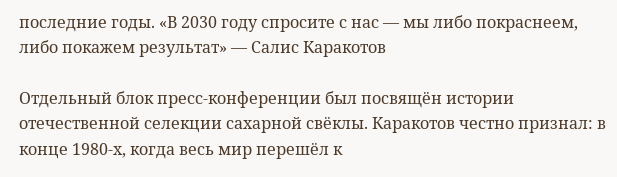последние годы. «В 2030 году спросите с нас — мы либо покраснеем, либо покажем результат» — Салис Каракотов

Отдельный блок пресс-конференции был посвящён истории отечественной селекции сахарной свёклы. Каракотов честно признал: в конце 1980-х, когда весь мир перешёл к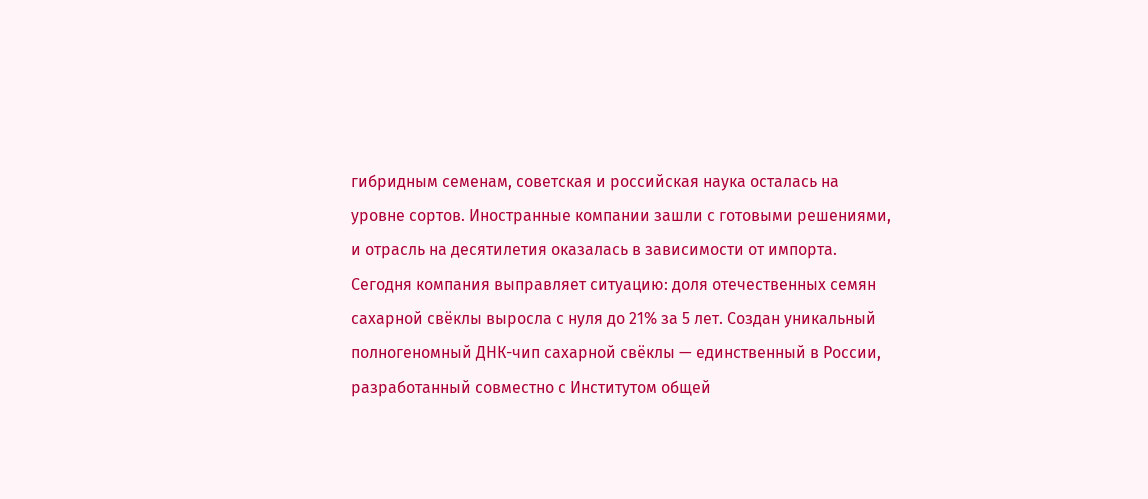гибридным семенам, советская и российская наука осталась на уровне сортов. Иностранные компании зашли с готовыми решениями, и отрасль на десятилетия оказалась в зависимости от импорта. Сегодня компания выправляет ситуацию: доля отечественных семян сахарной свёклы выросла с нуля до 21% за 5 лет. Создан уникальный полногеномный ДНК-чип сахарной свёклы — единственный в России, разработанный совместно с Институтом общей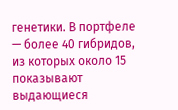генетики. В портфеле — более 40 гибридов, из которых около 15 показывают выдающиеся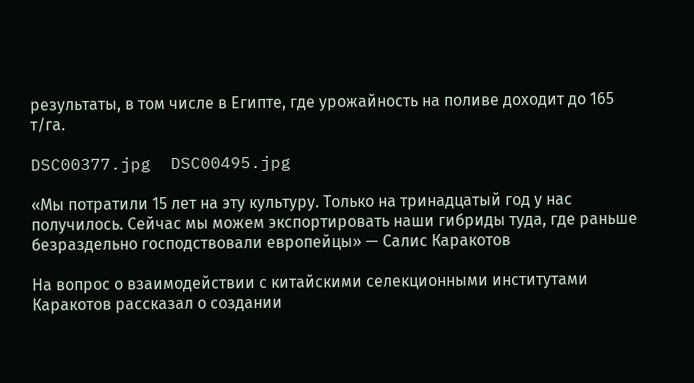результаты, в том числе в Египте, где урожайность на поливе доходит до 165 т/га.

DSC00377.jpg  DSC00495.jpg

«Мы потратили 15 лет на эту культуру. Только на тринадцатый год у нас получилось. Сейчас мы можем экспортировать наши гибриды туда, где раньше безраздельно господствовали европейцы» — Салис Каракотов

На вопрос о взаимодействии с китайскими селекционными институтами Каракотов рассказал о создании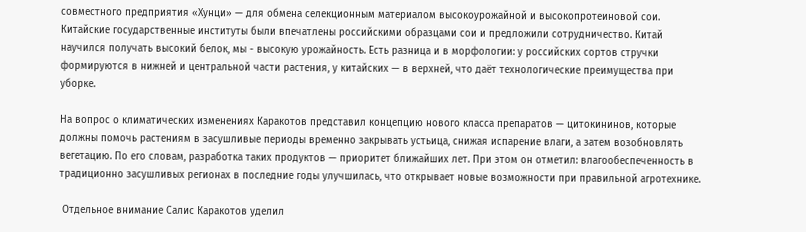совместного предприятия «Хунци» — для обмена селекционным материалом высокоурожайной и высокопротеиновой сои. Китайские государственные институты были впечатлены российскими образцами сои и предложили сотрудничество. Китай научился получать высокий белок, мы - высокую урожайность. Есть разница и в морфологии: у российских сортов стручки формируются в нижней и центральной части растения, у китайских — в верхней, что даёт технологические преимущества при уборке.

На вопрос о климатических изменениях Каракотов представил концепцию нового класса препаратов — цитокининов, которые должны помочь растениям в засушливые периоды временно закрывать устьица, снижая испарение влаги, а затем возобновлять вегетацию. По его словам, разработка таких продуктов — приоритет ближайших лет. При этом он отметил: влагообеспеченность в традиционно засушливых регионах в последние годы улучшилась, что открывает новые возможности при правильной агротехнике.

 Отдельное внимание Салис Каракотов уделил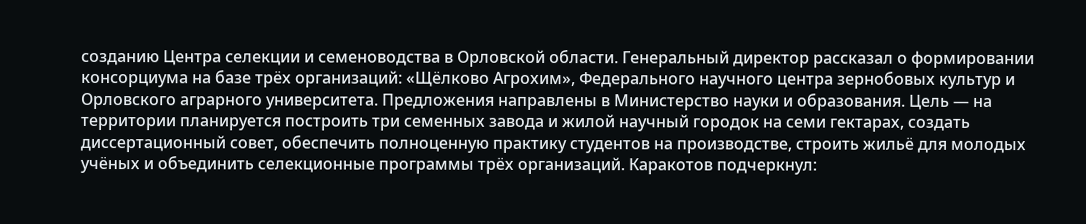созданию Центра селекции и семеноводства в Орловской области. Генеральный директор рассказал о формировании консорциума на базе трёх организаций: «Щёлково Агрохим», Федерального научного центра зернобовых культур и Орловского аграрного университета. Предложения направлены в Министерство науки и образования. Цель — на территории планируется построить три семенных завода и жилой научный городок на семи гектарах, создать диссертационный совет, обеспечить полноценную практику студентов на производстве, строить жильё для молодых учёных и объединить селекционные программы трёх организаций. Каракотов подчеркнул: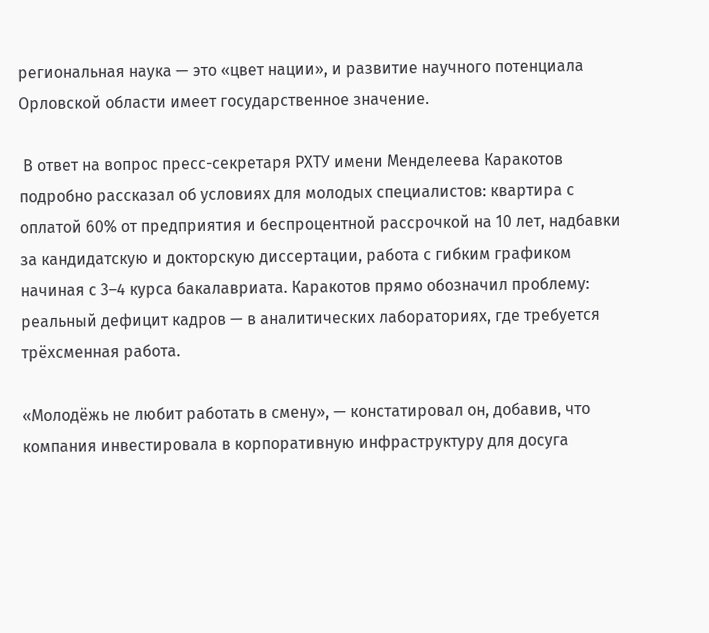региональная наука — это «цвет нации», и развитие научного потенциала Орловской области имеет государственное значение.

 В ответ на вопрос пресс-секретаря РХТУ имени Менделеева Каракотов подробно рассказал об условиях для молодых специалистов: квартира с оплатой 60% от предприятия и беспроцентной рассрочкой на 10 лет, надбавки за кандидатскую и докторскую диссертации, работа с гибким графиком начиная с 3–4 курса бакалавриата. Каракотов прямо обозначил проблему: реальный дефицит кадров — в аналитических лабораториях, где требуется трёхсменная работа.

«Молодёжь не любит работать в смену», — констатировал он, добавив, что компания инвестировала в корпоративную инфраструктуру для досуга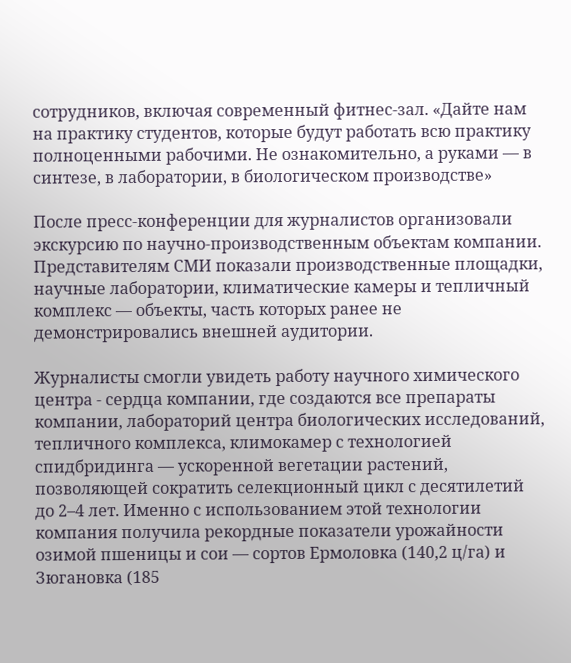сотрудников, включая современный фитнес-зал. «Дайте нам на практику студентов, которые будут работать всю практику полноценными рабочими. Не ознакомительно, а руками — в синтезе, в лаборатории, в биологическом производстве»

После пресс-конференции для журналистов организовали экскурсию по научно-производственным объектам компании. Представителям СМИ показали производственные площадки, научные лаборатории, климатические камеры и тепличный комплекс — объекты, часть которых ранее не демонстрировались внешней аудитории.

Журналисты смогли увидеть работу научного химического центра - сердца компании, где создаются все препараты компании, лабораторий центра биологических исследований, тепличного комплекса, климокамер с технологией спидбридинга — ускоренной вегетации растений, позволяющей сократить селекционный цикл с десятилетий до 2–4 лет. Именно с использованием этой технологии компания получила рекордные показатели урожайности озимой пшеницы и сои — сортов Ермоловка (140,2 ц/га) и Зюгановка (185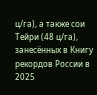ц/га), а также сои Тейри (48 ц/га), занесённых в Книгу рекордов России в 2025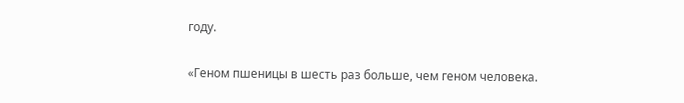году.

«Геном пшеницы в шесть раз больше, чем геном человека.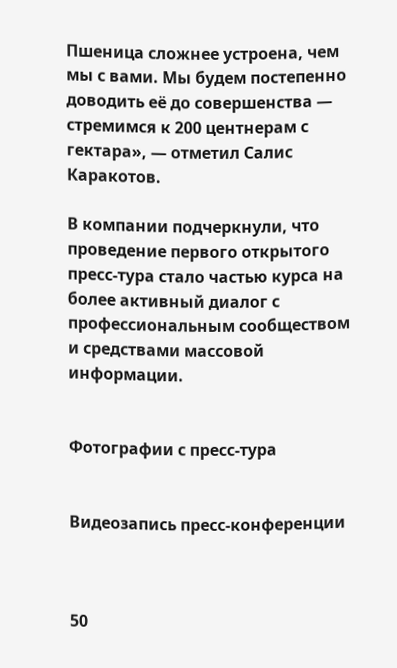Пшеница сложнее устроена, чем мы с вами. Мы будем постепенно доводить её до совершенства — стремимся к 200 центнерам с гектара», — отметил Салис Каракотов.

В компании подчеркнули, что проведение первого открытого пресс-тура стало частью курса на более активный диалог с профессиональным сообществом и средствами массовой информации.


Фотографии с пресс-тура


Видеозапись пресс-конференции



50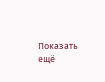Показать ещё